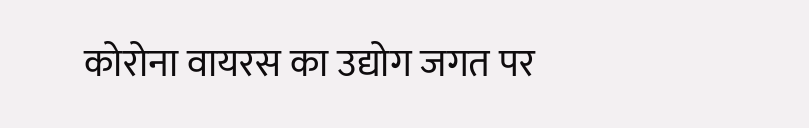कोरोना वायरस का उद्योग जगत पर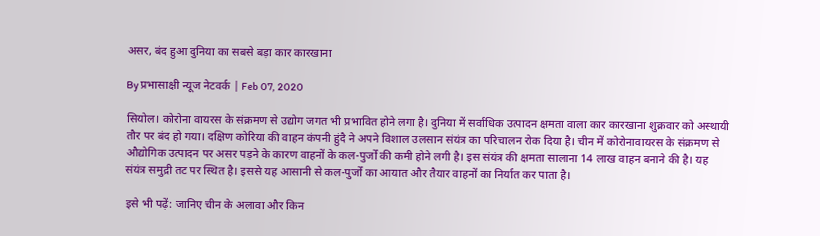असर, बंद हुआ दुनिया का सबसे बड़ा कार कारखाना

By प्रभासाक्षी न्यूज नेटवर्क | Feb 07, 2020

सियोल। कोरोना वायरस के संक्रमण से उद्योग जगत भी प्रभावित होने लगा है। दुनिया में सर्वाधिक उत्पादन क्षमता वाला कार कारखाना शुक्रवार को अस्थायी तौर पर बंद हो गया। दक्षिण कोरिया की वाहन कंपनी हुंदै ने अपने विशाल उलसान संयंत्र का परिचालन रोक दिया है। चीन में कोरोनावायरस के संक्रमण से औद्योगिक उत्पादन पर असर पड़ने के कारण वाहनों के कल-पुर्जों की कमी होने लगी है। इस संयंत्र की क्षमता सालाना 14 लाख वाहन बनाने की है। यह संयंत्र समुद्री तट पर स्थित है। इससे यह आसानी से कल-पुर्जों का आयात और तैयार वाहनों का निर्यात कर पाता है।

इसे भी पढ़ें: जानिए चीन के अलावा और किन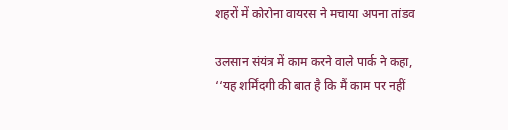शहरों में कोरोना वायरस ने मचाया अपना तांडव

उलसान संयंत्र में काम करने वाले पार्क ने कहा, ‘‘यह शर्मिंदगी की बात है कि मैं काम पर नहीं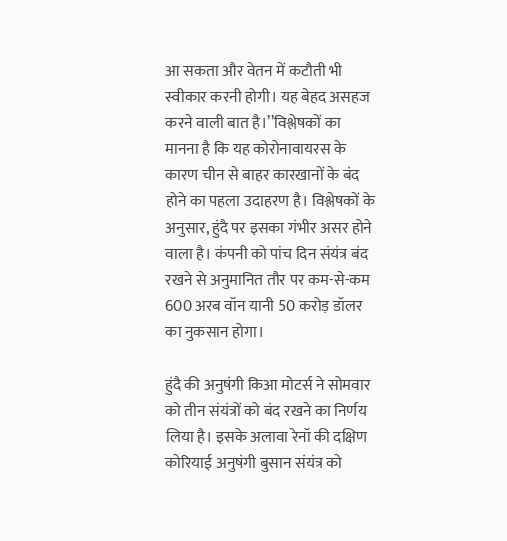आ सकता और वेतन में कटौती भी स्वीकार करनी होगी। यह बेहद असहज करने वाली बात है।’’विश्लेषकों का मानना है कि यह कोरोनावायरस के कारण चीन से बाहर कारखानों के बंद होने का पहला उदाहरण है। विश्लेषकों के अनुसार, हुंदै पर इसका गंभीर असर होने वाला है। कंपनी को पांच दिन संयंत्र बंद रखने से अनुमानित तौर पर कम-से-कम 600 अरब वॉन यानी 50 करोड़ डॉलर का नुकसान होगा।

हुंदै की अनुषंगी किआ मोटर्स ने सोमवार को तीन संयंत्रों को बंद रखने का निर्णय लिया है। इसके अलावा रेनॉ की दक्षिण कोरियाई अनुषंगी बुसान संयंत्र को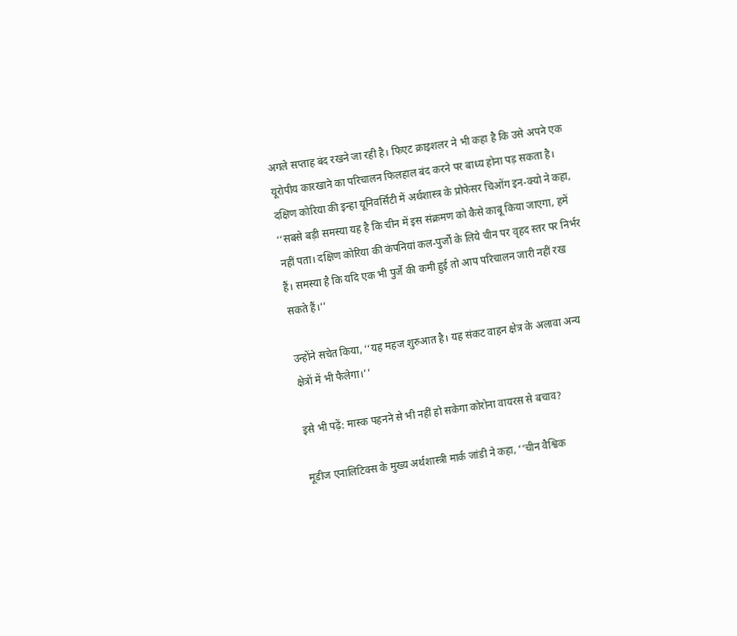अगले सप्ताह बंद रखने जा रही है। फिएट क्राइशलर ने भी कहा है कि उसे अपने एक यूरोपीय कारखाने का परिचालन फिलहाल बंद करने पर बाध्य होना पड़ सकता है। दक्षिण कोरिया की इन्हा यूनिवर्सिटी में अर्थशास्त्र के प्रोफेसर चिओंग इन-क्यो ने कहा, ‘‘सबसे बड़ी समस्या यह है कि चीन में इस संक्रमण को कैसे काबू किया जाएगा, हमें नहीं पता। दक्षिण कोरिया की कंपनियां कल-पुर्जों के लिये चीन पर वृहद स्तर पर निर्भर हैं। समस्या है कि यदि एक भी पुर्जे की कमी हुई तो आप परिचालन जारी नहीं रख सकते हैं।’’

उन्होंने सचेत किया, ‘‘यह महज शुरुआत है। यह संकट वाहन क्षेत्र के अलावा अन्य क्षेत्रों में भी फैलेगा।’’

इसे भी पढ़ें: मास्क पहनने से भी नहीं हो सकेगा कोरोना वायरस से बचाव?

मूडीज एनालिटिक्स के मुख्य अर्थशास्त्री मार्क जांडी ने कहा, ‘‘चीन वैश्विक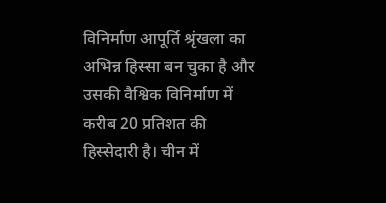विनिर्माण आपूर्ति श्रृंखला का अभिन्न हिस्सा बन चुका है और उसकी वैश्विक विनिर्माण में करीब 20 प्रतिशत की हिस्सेदारी है। चीन में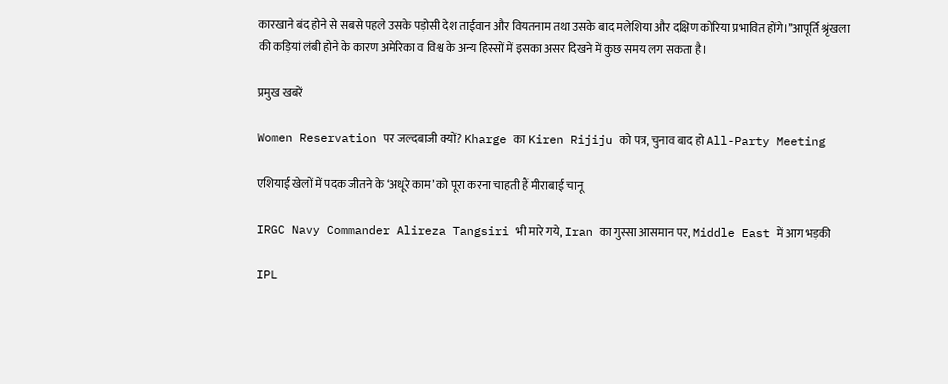कारखाने बंद होने से सबसे पहले उसके पड़ोसी देश ताईवान और वियतनाम तथा उसके बाद मलेशिया और दक्षिण कोरिया प्रभावित होंगे।’’आपूर्ति श्रृंखला की कड़ियां लंबी होने के कारण अमेरिका व विश्व के अन्य हिस्सों में इसका असर दिखने में कुछ समय लग सकता है।

प्रमुख खबरें

Women Reservation पर जल्दबाजी क्यों? Kharge का Kiren Rijiju को पत्र, चुनाव बाद हो All-Party Meeting

एशियाई खेलों में पदक जीतने के ‘अधूरे काम’ को पूरा करना चाहती हैं मीराबाई चानू

IRGC Navy Commander Alireza Tangsiri भी मारे गये, Iran का गुस्सा आसमान पर, Middle East में आग भड़की

IPL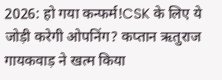2026: हो गया कन्फर्म!CSK के लिए ये जोड़ी करेगी ओपनिंग? कप्तान ऋतुराज गायकवाड़ ने खत्म किया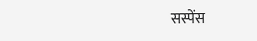सस्पेंस